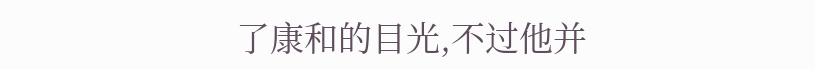了康和的目光,不过他并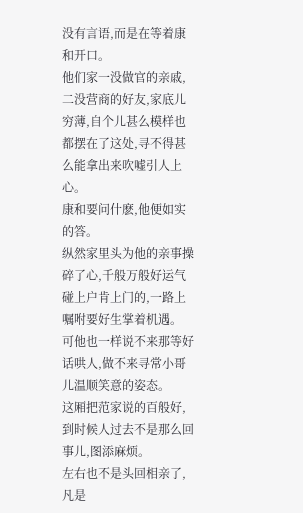没有言语,而是在等着康和开口。
他们家一没做官的亲戚,二没营商的好友,家底儿穷薄,自个儿甚么模样也都摆在了这处,寻不得甚么能拿出来吹嘘引人上心。
康和要问什麽,他便如实的答。
纵然家里头为他的亲事操碎了心,千般万般好运气碰上户肯上门的,一路上嘱咐要好生掌着机遇。
可他也一样说不来那等好话哄人,做不来寻常小哥儿温顺笑意的姿态。
这厢把范家说的百般好,到时候人过去不是那么回事儿,图添麻烦。
左右也不是头回相亲了,凡是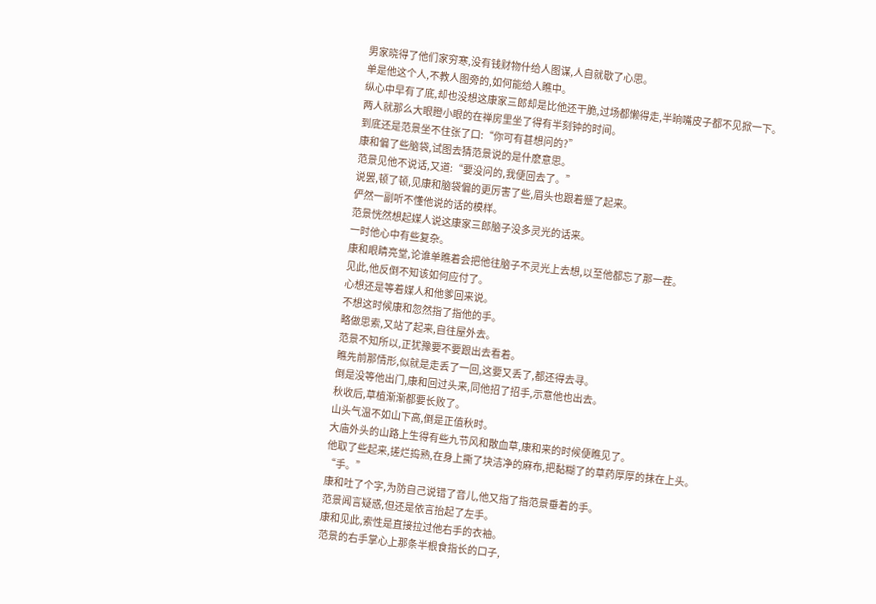男家晓得了他们家穷寒,没有钱财物什给人图谋,人自就歇了心思。
单是他这个人,不教人图旁的,如何能给人瞧中。
纵心中早有了底,却也没想这康家三郎却是比他还干脆,过场都懒得走,半晌嘴皮子都不见掀一下。
两人就那么大眼瞪小眼的在禅房里坐了得有半刻钟的时间。
到底还是范景坐不住张了口:“你可有甚想问的?”
康和偏了些脑袋,试图去猜范景说的是什麽意思。
范景见他不说话,又道:“要没问的,我便回去了。”
说罢,顿了顿,见康和脑袋偏的更厉害了些,眉头也跟着蹙了起来。
俨然一副听不懂他说的话的模样。
范景恍然想起媒人说这康家三郎脑子没多灵光的话来。
一时他心中有些复杂。
康和眼睛亮堂,论谁单瞧着会把他往脑子不灵光上去想,以至他都忘了那一茬。
见此,他反倒不知该如何应付了。
心想还是等着媒人和他爹回来说。
不想这时候康和忽然指了指他的手。
略做思索,又站了起来,自往屋外去。
范景不知所以,正犹豫要不要跟出去看着。
瞧先前那情形,似就是走丢了一回,这要又丢了,都还得去寻。
倒是没等他出门,康和回过头来,同他招了招手,示意他也出去。
秋收后,草植渐渐都要长败了。
山头气温不如山下高,倒是正值秋时。
大庙外头的山路上生得有些九节风和散血草,康和来的时候便瞧见了。
他取了些起来,搓烂捣熟,在身上撕了块洁净的麻布,把黏糊了的草药厚厚的抹在上头。
“手。”
康和吐了个字,为防自己说错了音儿,他又指了指范景垂着的手。
范景闻言疑惑,但还是依言抬起了左手。
康和见此,索性是直接拉过他右手的衣袖。
范景的右手掌心上那条半根食指长的口子,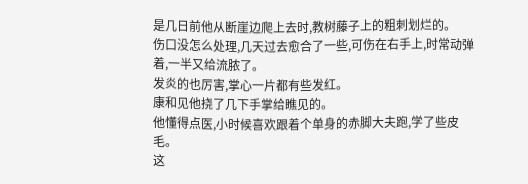是几日前他从断崖边爬上去时,教树藤子上的粗刺划烂的。
伤口没怎么处理,几天过去愈合了一些,可伤在右手上,时常动弹着,一半又给流脓了。
发炎的也厉害,掌心一片都有些发红。
康和见他挠了几下手掌给瞧见的。
他懂得点医,小时候喜欢跟着个单身的赤脚大夫跑,学了些皮毛。
这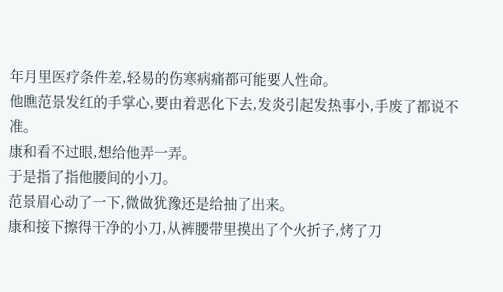年月里医疗条件差,轻易的伤寒病痛都可能要人性命。
他瞧范景发红的手掌心,要由着恶化下去,发炎引起发热事小,手废了都说不准。
康和看不过眼,想给他弄一弄。
于是指了指他腰间的小刀。
范景眉心动了一下,微做犹豫还是给抽了出来。
康和接下擦得干净的小刀,从裤腰带里摸出了个火折子,烤了刀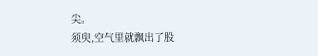尖。
须臾,空气里就飘出了股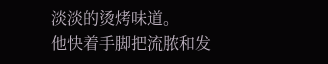淡淡的烫烤味道。
他快着手脚把流脓和发